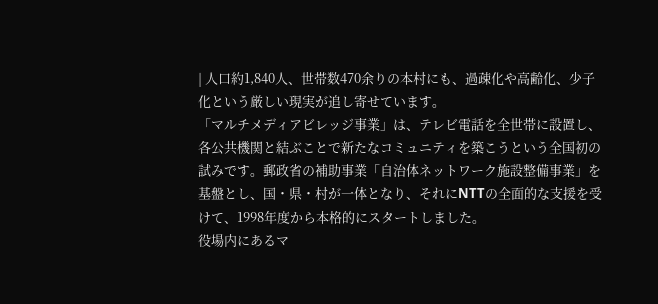| 人口約1,840人、世帯数470余りの本村にも、過疎化や高齢化、少子化という厳しい現実が追し寄せています。
「マルチメディアビレッジ事業」は、テレビ電話を全世帯に設置し、各公共機関と結ぶことで新たなコミュニティを築こうという全国初の試みです。郵政省の補助事業「自治体ネットワーク施設整備事業」を基盤とし、国・県・村が一体となり、それにNTTの全面的な支援を受けて、1998年度から本格的にスタートしました。
役場内にあるマ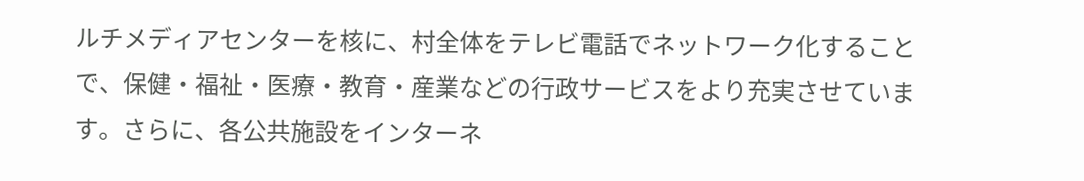ルチメディアセンターを核に、村全体をテレビ電話でネットワーク化することで、保健・福祉・医療・教育・産業などの行政サービスをより充実させています。さらに、各公共施設をインターネ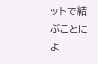ットで結ぶことによ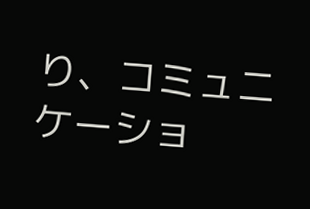り、コミュニケーショ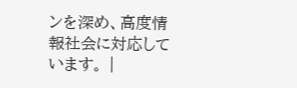ンを深め、高度情報社会に対応しています。 |